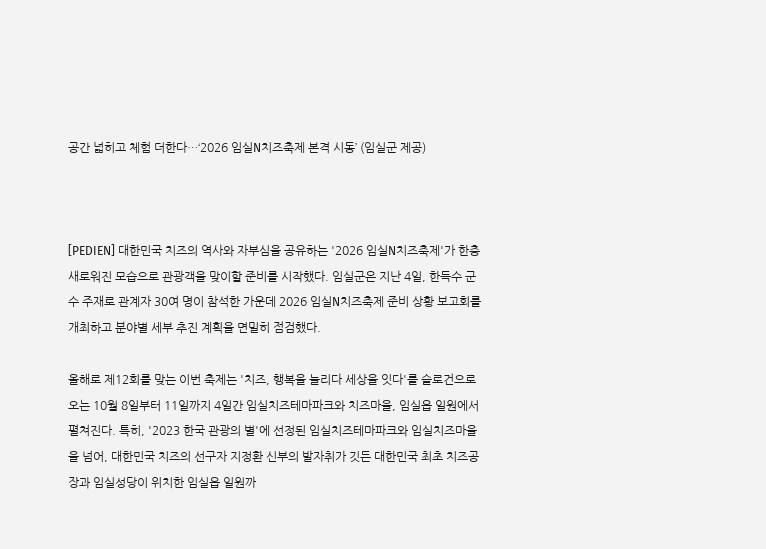공간 넓히고 체험 더한다…‘2026 임실N치즈축제 본격 시동’ (임실군 제공)



[PEDIEN] 대한민국 치즈의 역사와 자부심을 공유하는 '2026 임실N치즈축제'가 한층 새로워진 모습으로 관광객을 맞이할 준비를 시작했다. 임실군은 지난 4일, 한득수 군수 주재로 관계자 30여 명이 참석한 가운데 2026 임실N치즈축제 준비 상황 보고회를 개최하고 분야별 세부 추진 계획을 면밀히 점검했다.

올해로 제12회를 맞는 이번 축제는 '치즈, 행복을 늘리다 세상을 잇다'를 슬로건으로 오는 10월 8일부터 11일까지 4일간 임실치즈테마파크와 치즈마을, 임실읍 일원에서 펼쳐진다. 특히, '2023 한국 관광의 별'에 선정된 임실치즈테마파크와 임실치즈마을을 넘어, 대한민국 치즈의 선구자 지정환 신부의 발자취가 깃든 대한민국 최초 치즈공장과 임실성당이 위치한 임실읍 일원까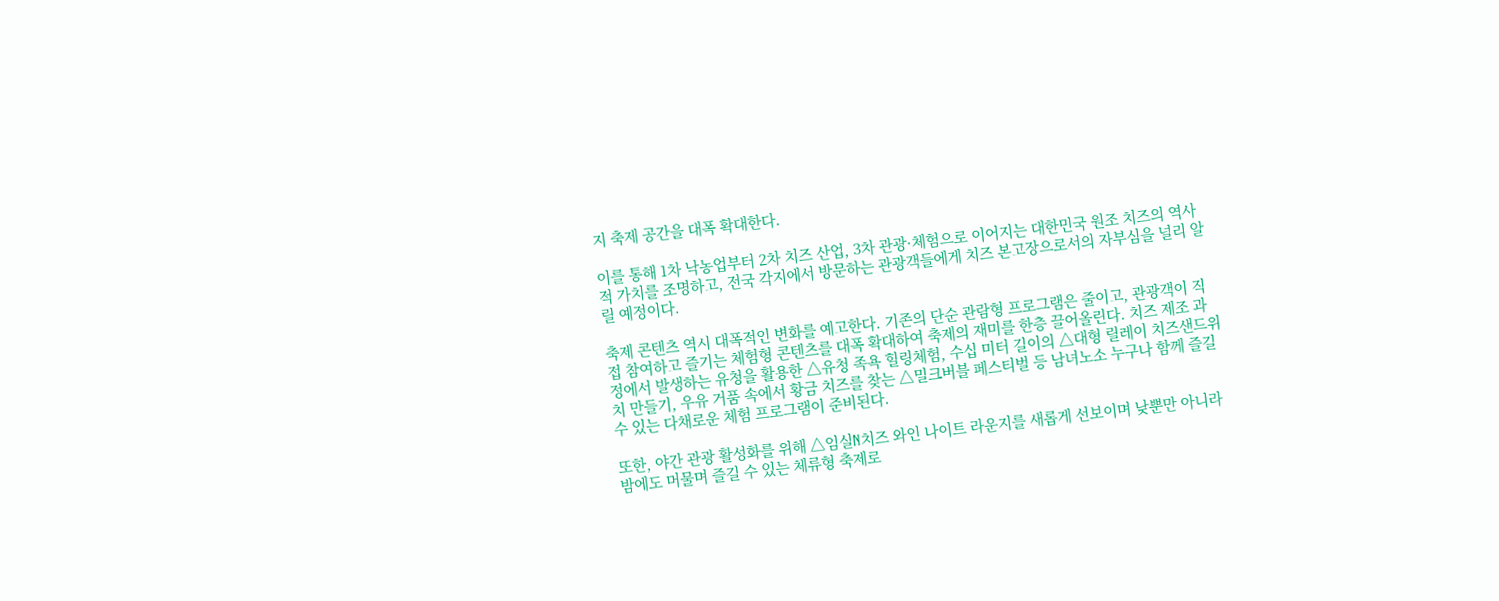지 축제 공간을 대폭 확대한다.

이를 통해 1차 낙농업부터 2차 치즈 산업, 3차 관광·체험으로 이어지는 대한민국 원조 치즈의 역사적 가치를 조명하고, 전국 각지에서 방문하는 관광객들에게 치즈 본고장으로서의 자부심을 널리 알릴 예정이다.

축제 콘텐츠 역시 대폭적인 변화를 예고한다. 기존의 단순 관람형 프로그램은 줄이고, 관광객이 직접 참여하고 즐기는 체험형 콘텐츠를 대폭 확대하여 축제의 재미를 한층 끌어올린다. 치즈 제조 과정에서 발생하는 유청을 활용한 △유청 족욕 힐링체험, 수십 미터 길이의 △대형 릴레이 치즈샌드위치 만들기, 우유 거품 속에서 황금 치즈를 찾는 △밀크버블 페스티벌 등 남녀노소 누구나 함께 즐길 수 있는 다채로운 체험 프로그램이 준비된다.

또한, 야간 관광 활성화를 위해 △임실N치즈 와인 나이트 라운지를 새롭게 선보이며 낮뿐만 아니라 밤에도 머물며 즐길 수 있는 체류형 축제로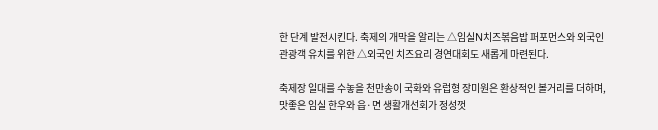한 단계 발전시킨다. 축제의 개막을 알리는 △임실N치즈볶음밥 퍼포먼스와 외국인 관광객 유치를 위한 △외국인 치즈요리 경연대회도 새롭게 마련된다.

축제장 일대를 수놓을 천만송이 국화와 유럽형 장미원은 환상적인 볼거리를 더하며, 맛좋은 임실 한우와 읍·면 생활개선회가 정성껏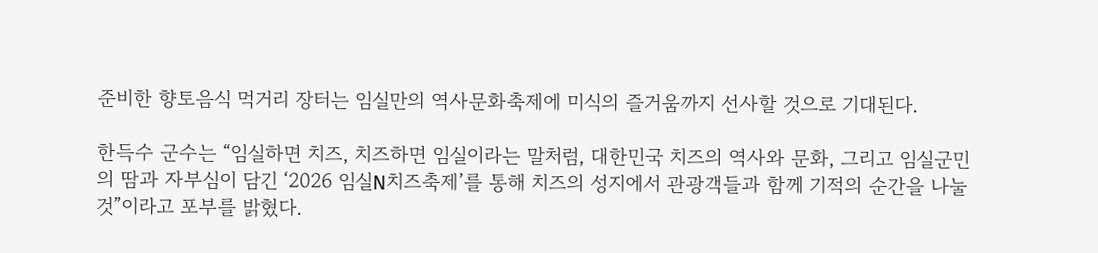준비한 향토음식 먹거리 장터는 임실만의 역사문화축제에 미식의 즐거움까지 선사할 것으로 기대된다.

한득수 군수는 “임실하면 치즈, 치즈하면 임실이라는 말처럼, 대한민국 치즈의 역사와 문화, 그리고 임실군민의 땀과 자부심이 담긴 ‘2026 임실N치즈축제’를 통해 치즈의 성지에서 관광객들과 함께 기적의 순간을 나눌 것”이라고 포부를 밝혔다.